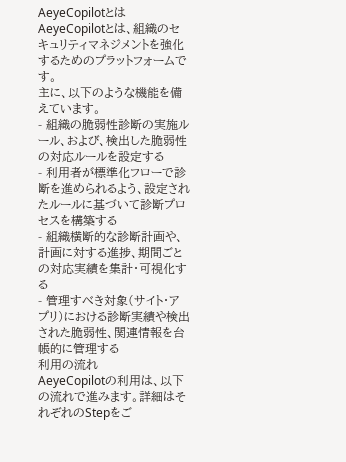AeyeCopilotとは
AeyeCopilotとは、組織のセキュリティマネジメントを強化するためのプラットフォームです。
主に、以下のような機能を備えています。
- 組織の脆弱性診断の実施ルール、および、検出した脆弱性の対応ルールを設定する
- 利用者が標準化フローで診断を進められるよう、設定されたルールに基づいて診断プロセスを構築する
- 組織横断的な診断計画や、計画に対する進捗、期間ごとの対応実績を集計・可視化する
- 管理すべき対象(サイト・アプリ)における診断実績や検出された脆弱性、関連情報を台帳的に管理する
利用の流れ
AeyeCopilotの利用は、以下の流れで進みます。詳細はそれぞれのStepをご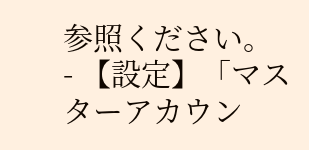参照ください。
- 【設定】「マスターアカウン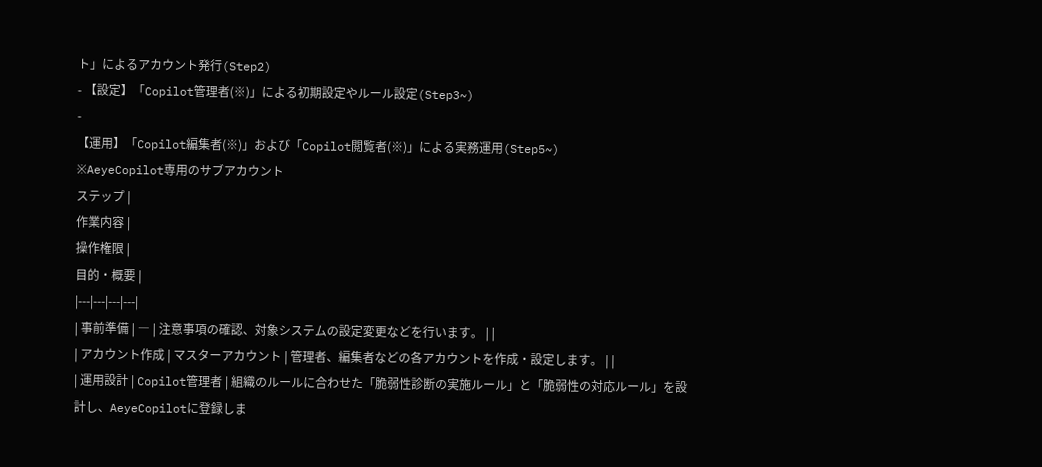ト」によるアカウント発行(Step2)
- 【設定】「Copilot管理者(※)」による初期設定やルール設定(Step3~)
-
【運用】「Copilot編集者(※)」および「Copilot閲覧者(※)」による実務運用(Step5~)
※AeyeCopilot専用のサブアカウント
ステップ |
作業内容 |
操作権限 |
目的・概要 |
|---|---|---|---|
| 事前準備 | ― | 注意事項の確認、対象システムの設定変更などを行います。 | |
| アカウント作成 | マスターアカウント | 管理者、編集者などの各アカウントを作成・設定します。 | |
| 運用設計 | Copilot管理者 | 組織のルールに合わせた「脆弱性診断の実施ルール」と「脆弱性の対応ルール」を設計し、AeyeCopilotに登録しま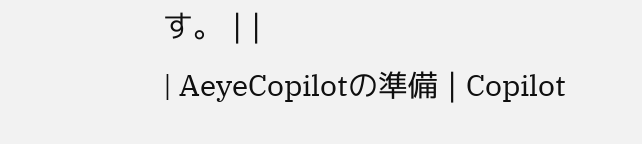す。 | |
| AeyeCopilotの準備 | Copilot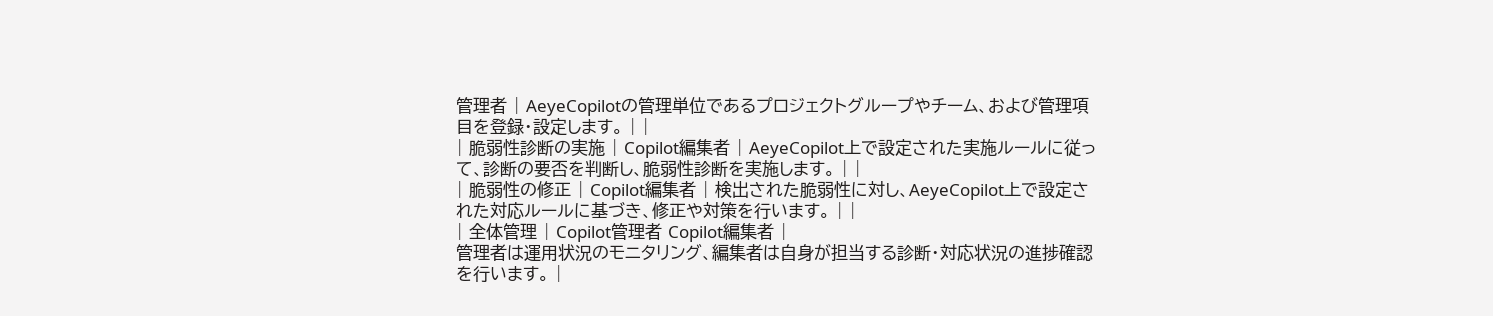管理者 | AeyeCopilotの管理単位であるプロジェクトグループやチーム、および管理項目を登録・設定します。 | |
| 脆弱性診断の実施 | Copilot編集者 | AeyeCopilot上で設定された実施ルールに従って、診断の要否を判断し、脆弱性診断を実施します。 | |
| 脆弱性の修正 | Copilot編集者 | 検出された脆弱性に対し、AeyeCopilot上で設定された対応ルールに基づき、修正や対策を行います。 | |
| 全体管理 | Copilot管理者 Copilot編集者 |
管理者は運用状況のモニタリング、編集者は自身が担当する診断・対応状況の進捗確認を行います。 |